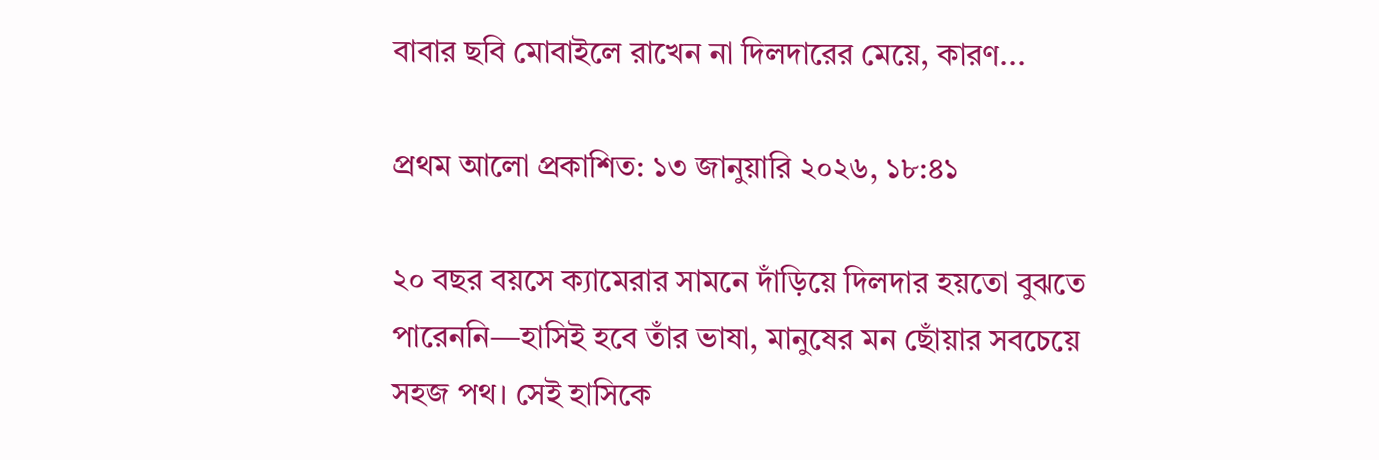বাবার ছবি মোবাইলে রাখেন না দিলদারের মেয়ে, কারণ...

প্রথম আলো প্রকাশিত: ১৩ জানুয়ারি ২০২৬, ১৮:৪১

২০ বছর বয়সে ক্যামেরার সামনে দাঁড়িয়ে দিলদার হয়তো বুঝতে পারেননি—হাসিই হবে তাঁর ভাষা, মানুষের মন ছোঁয়ার সবচেয়ে সহজ পথ। সেই হাসিকে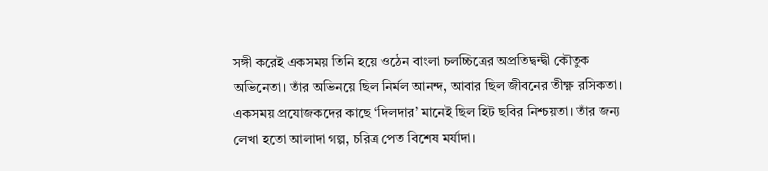সঙ্গী করেই একসময় তিনি হয়ে ওঠেন বাংলা চলচ্চিত্রের অপ্রতিদ্বন্দ্বী কৌতুক অভিনেতা। তাঁর অভিনয়ে ছিল নির্মল আনন্দ, আবার ছিল জীবনের তীক্ষ্ণ রসিকতা। একসময় প্রযোজকদের কাছে ‘দিলদার’ মানেই ছিল হিট ছবির নিশ্চয়তা। তাঁর জন্য লেখা হতো আলাদা গল্প, চরিত্র পেত বিশেষ মর্যাদা।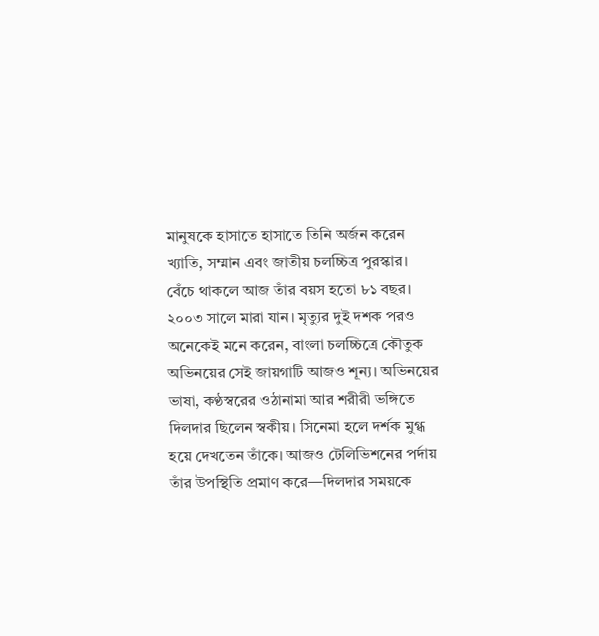মানুষকে হাসাতে হাসাতে তিনি অর্জন করেন খ্যাতি, সম্মান এবং জাতীয় চলচ্চিত্র পুরস্কার। বেঁচে থাকলে আজ তাঁর বয়স হতো ৮১ বছর। ২০০৩ সালে মারা যান। মৃত্যুর দুই দশক পরও অনেকেই মনে করেন, বাংলা চলচ্চিত্রে কৌতুক অভিনয়ের সেই জায়গাটি আজও শূন্য। অভিনয়ের ভাষা, কণ্ঠস্বরের ওঠানামা আর শরীরী ভঙ্গিতে দিলদার ছিলেন স্বকীয়। সিনেমা হলে দর্শক মুগ্ধ হয়ে দেখতেন তাঁকে। আজও টেলিভিশনের পর্দায় তাঁর উপস্থিতি প্রমাণ করে—দিলদার সময়কে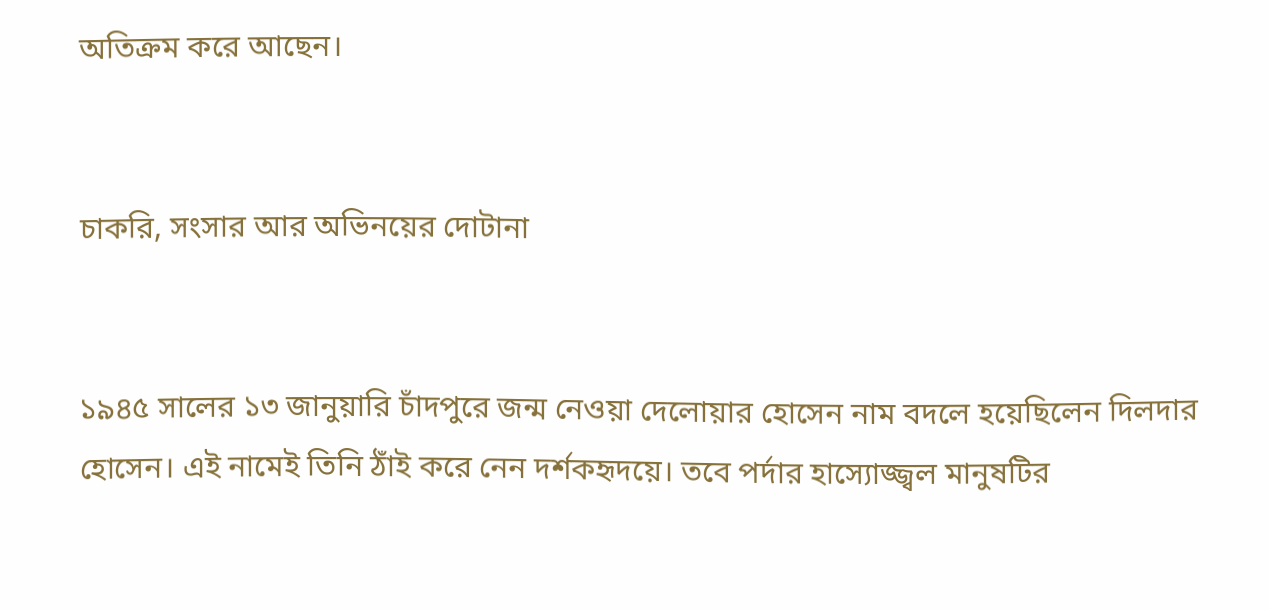অতিক্রম করে আছেন।


চাকরি, সংসার আর অভিনয়ের দোটানা


১৯৪৫ সালের ১৩ জানুয়ারি চাঁদপুরে জন্ম নেওয়া দেলোয়ার হোসেন নাম বদলে হয়েছিলেন দিলদার হোসেন। এই নামেই তিনি ঠাঁই করে নেন দর্শকহৃদয়ে। তবে পর্দার হাস্যোজ্জ্বল মানুষটির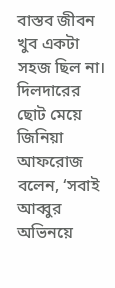বাস্তব জীবন খুব একটা সহজ ছিল না। দিলদারের ছোট মেয়ে জিনিয়া আফরোজ বলেন, ‘সবাই আব্বুর অভিনয়ে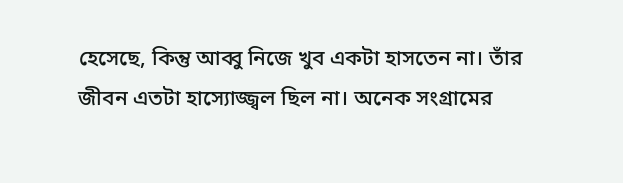হেসেছে, কিন্তু আব্বু নিজে খুব একটা হাসতেন না। তাঁর জীবন এতটা হাস্যোজ্জ্বল ছিল না। অনেক সংগ্রামের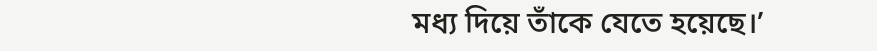মধ্য দিয়ে তাঁকে যেতে হয়েছে।’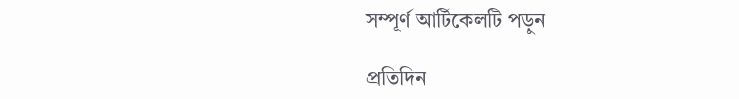সম্পূর্ণ আর্টিকেলটি পড়ুন

প্রতিদিন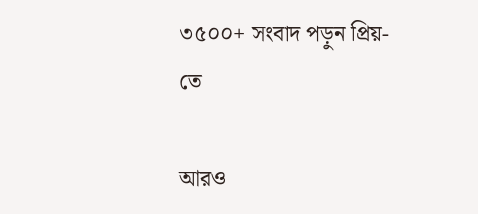৩৫০০+ সংবাদ পড়ুন প্রিয়-তে

আরও